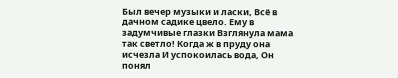Был вечер музыки и ласки, Всё в дачном садике цвело. Ему в задумчивые глазки Взглянула мама так светло! Когда ж в пруду она исчезла И успокоилась вода, Он понял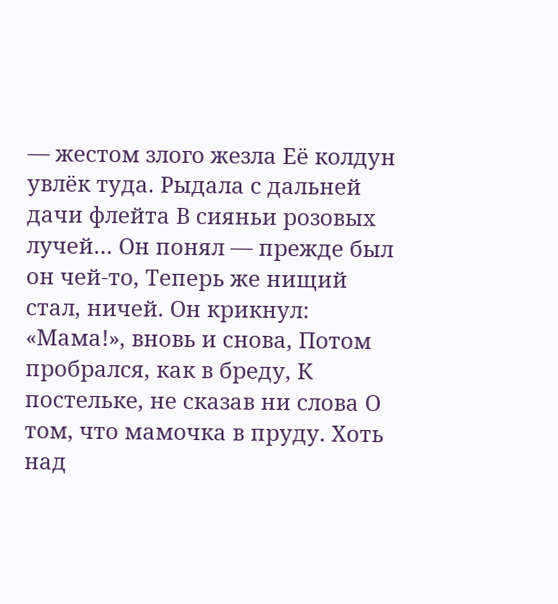— жестом злого жезла Её колдун увлёк туда. Рыдала с дальней дачи флейта В сияньи розовых лучей… Он понял — прежде был он чей-то, Теперь же нищий стал, ничей. Он крикнул: «Мама!», вновь и снова, Потом пробрался, как в бреду, К постельке, не сказав ни слова О том, что мамочка в пруду. Хоть над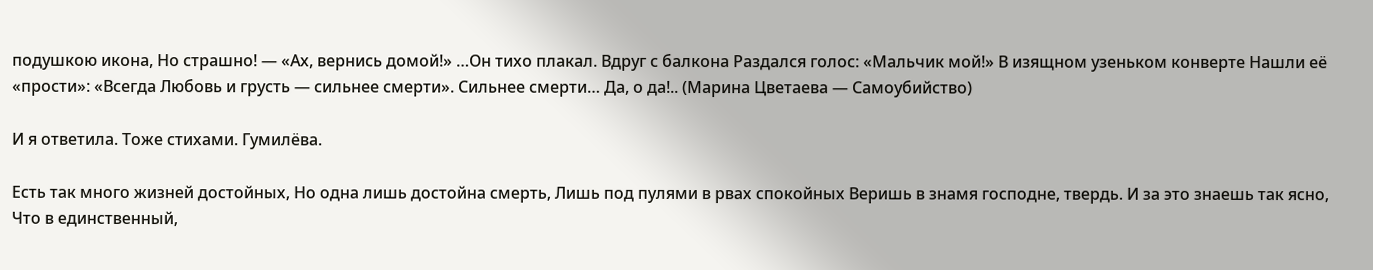подушкою икона, Но страшно! — «Ах, вернись домой!» …Он тихо плакал. Вдруг с балкона Раздался голос: «Мальчик мой!» В изящном узеньком конверте Нашли её «прости»: «Всегда Любовь и грусть — сильнее смерти». Сильнее смерти… Да, о да!.. (Марина Цветаева — Самоубийство)

И я ответила. Тоже стихами. Гумилёва.

Есть так много жизней достойных, Но одна лишь достойна смерть, Лишь под пулями в рвах спокойных Веришь в знамя господне, твердь. И за это знаешь так ясно, Что в единственный,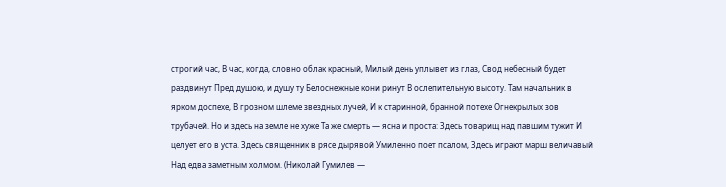строгий час, В час, когда, словно облак красный, Милый день уплывет из глаз, Свод небесный будет раздвинут Пред душою, и душу ту Белоснежные кони ринут В ослепительную высоту. Там начальник в ярком доспехе, В грозном шлеме звездных лучей, И к старинной, бранной потехе Огнекрылых зов трубачей. Но и здесь на земле не хуже Та же смерть — ясна и проста: Здесь товарищ над павшим тужит И целует его в уста. Здесь священник в рясе дырявой Умиленно поет псалом, Здесь играют марш величавый Над едва заметным холмом. (Николай Гумилев —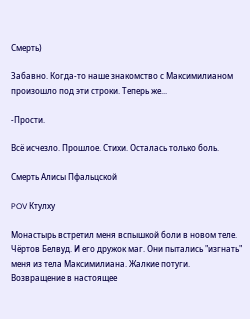Смерть)

Забавно. Когда-то наше знакомство с Максимилианом произошло под эти строки. Теперь же...

-Прости.

Всё исчезло. Прошлое. Стихи. Осталась только боль.

Смерть Алисы Пфальцской

POV Ктулху

Монастырь встретил меня вспышкой боли в новом теле. Чёртов Белвуд. И его дружок маг. Они пытались "изгнать" меня из тела Максимилиана. Жалкие потуги. Возвращение в настоящее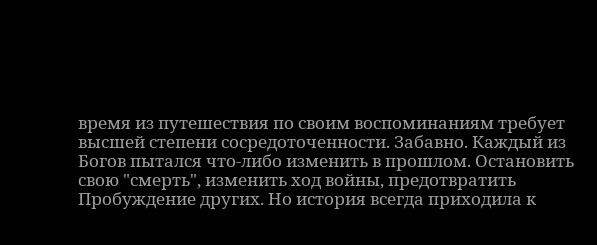время из путешествия по своим воспоминаниям требует высшей степени сосредоточенности. Забавно. Каждый из Богов пытался что-либо изменить в прошлом. Остановить свою "смерть", изменить ход войны, предотвратить Пробуждение других. Но история всегда приходила к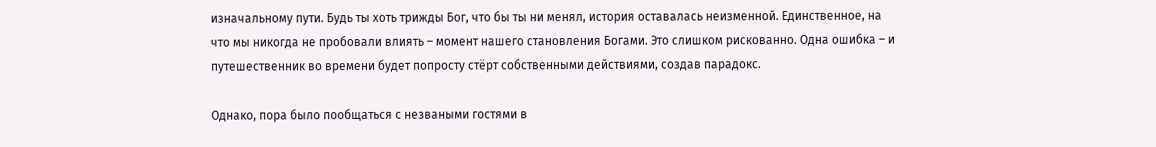изначальному пути. Будь ты хоть трижды Бог, что бы ты ни менял, история оставалась неизменной. Единственное, на что мы никогда не пробовали влиять – момент нашего становления Богами. Это слишком рискованно. Одна ошибка – и путешественник во времени будет попросту стёрт собственными действиями, создав парадокс.

Однако, пора было пообщаться с незваными гостями в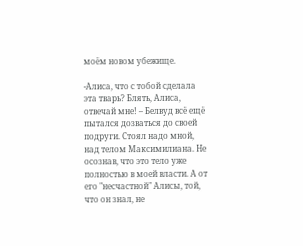моём новом убежище.

-Алиса, что с тобой сделала эта тварь? Блять, Алиса, отвечай мне! – Белвуд всё ещё пытался дозваться до своей подруги. Стоял надо мной, над телом Максимилиана. Не осознав, что это тело уже полностью в моей власти. А от его "несчастной" Алисы, той, что он знал, не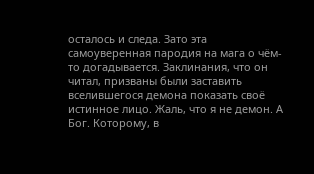осталось и следа. Зато эта самоуверенная пародия на мага о чём-то догадывается. Заклинания, что он читал, призваны были заставить вселившегося демона показать своё истинное лицо. Жаль, что я не демон. А Бог. Которому, в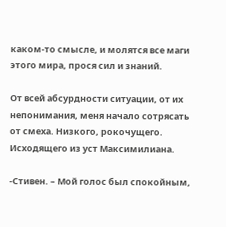каком-то смысле, и молятся все маги этого мира, прося сил и знаний.

От всей абсурдности ситуации, от их непонимания, меня начало сотрясать от смеха. Низкого, рокочущего. Исходящего из уст Максимилиана.

-Стивен. – Мой голос был спокойным,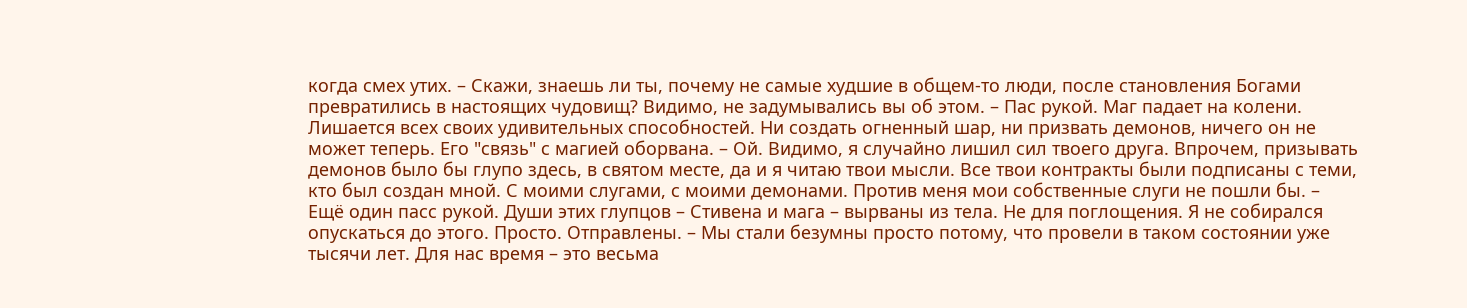когда смех утих. – Скажи, знаешь ли ты, почему не самые худшие в общем-то люди, после становления Богами превратились в настоящих чудовищ? Видимо, не задумывались вы об этом. – Пас рукой. Маг падает на колени. Лишается всех своих удивительных способностей. Ни создать огненный шар, ни призвать демонов, ничего он не может теперь. Его "связь" с магией оборвана. – Ой. Видимо, я случайно лишил сил твоего друга. Впрочем, призывать демонов было бы глупо здесь, в святом месте, да и я читаю твои мысли. Все твои контракты были подписаны с теми, кто был создан мной. С моими слугами, с моими демонами. Против меня мои собственные слуги не пошли бы. – Ещё один пасс рукой. Души этих глупцов – Стивена и мага – вырваны из тела. Не для поглощения. Я не собирался опускаться до этого. Просто. Отправлены. – Мы стали безумны просто потому, что провели в таком состоянии уже тысячи лет. Для нас время – это весьма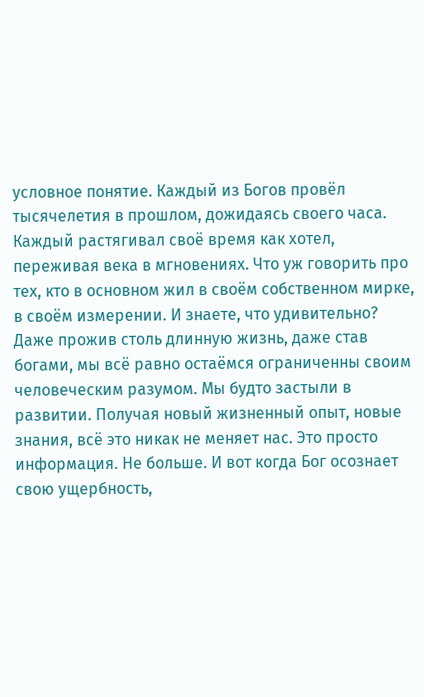условное понятие. Каждый из Богов провёл тысячелетия в прошлом, дожидаясь своего часа. Каждый растягивал своё время как хотел, переживая века в мгновениях. Что уж говорить про тех, кто в основном жил в своём собственном мирке, в своём измерении. И знаете, что удивительно? Даже прожив столь длинную жизнь, даже став богами, мы всё равно остаёмся ограниченны своим человеческим разумом. Мы будто застыли в развитии. Получая новый жизненный опыт, новые знания, всё это никак не меняет нас. Это просто информация. Не больше. И вот когда Бог осознает свою ущербность,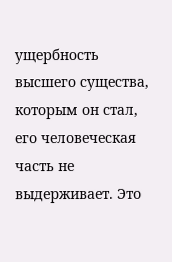ущербность высшего существа, которым он стал, его человеческая часть не выдерживает. Это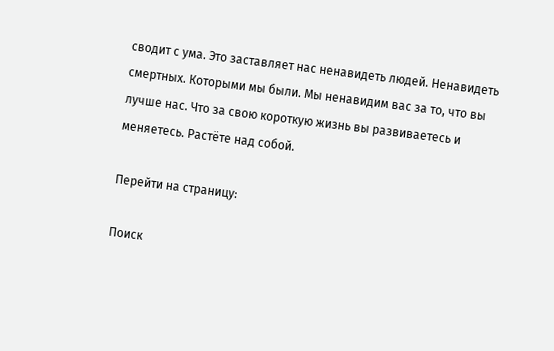сводит с ума. Это заставляет нас ненавидеть людей. Ненавидеть смертных. Которыми мы были. Мы ненавидим вас за то, что вы лучше нас. Что за свою короткую жизнь вы развиваетесь и меняетесь. Растёте над собой.

Перейти на страницу:

Поиск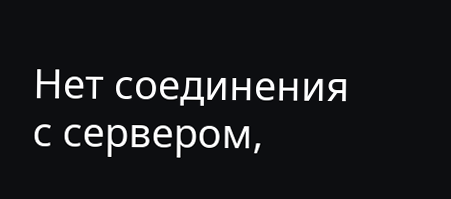Нет соединения с сервером,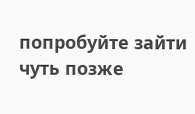попробуйте зайти чуть позже